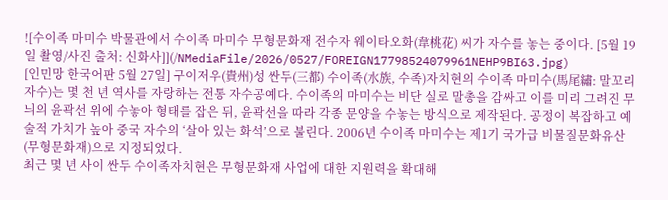![수이족 마미수 박물관에서 수이족 마미수 무형문화재 전수자 웨이타오화(韋桃花) 씨가 자수를 놓는 중이다. [5월 19일 촬영/사진 출처: 신화사]](/NMediaFile/2026/0527/FOREIGN17798524079961NEHP9BI63.jpg)
[인민망 한국어판 5월 27일] 구이저우(貴州)성 싼두(三都) 수이족(水族, 수족)자치현의 수이족 마미수(馬尾繡: 말꼬리 자수)는 몇 천 년 역사를 자랑하는 전통 자수공예다. 수이족의 마미수는 비단 실로 말총을 감싸고 이를 미리 그려진 무늬의 윤곽선 위에 수놓아 형태를 잡은 뒤, 윤곽선을 따라 각종 문양을 수놓는 방식으로 제작된다. 공정이 복잡하고 예술적 가치가 높아 중국 자수의 ‘살아 있는 화석’으로 불린다. 2006년 수이족 마미수는 제1기 국가급 비물질문화유산(무형문화재)으로 지정되었다.
최근 몇 년 사이 싼두 수이족자치현은 무형문화재 사업에 대한 지원력을 확대해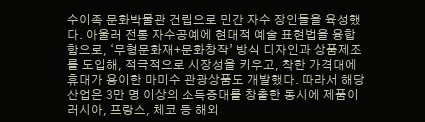수이족 문화박물관 건립으로 민간 자수 장인들을 육성했다. 아울러 전통 자수공예에 현대적 예술 표현법을 융합함으로, ‘무형문화재+문화창작’ 방식 디자인과 상품제조를 도입해, 적극적으로 시장성을 키우고, 착한 가격대에 휴대가 용이한 마미수 관광상품도 개발했다. 따라서 해당 산업은 3만 명 이상의 소득증대를 창출한 동시에 제품이 러시아, 프랑스, 체코 등 해외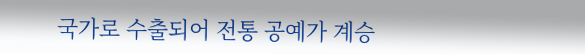국가로 수출되어 전통 공예가 계승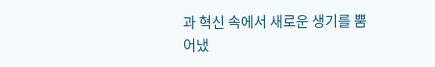과 혁신 속에서 새로운 생기를 뿜어냈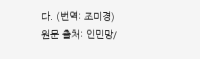다. (번역: 조미경)
원문 출처: 인민망/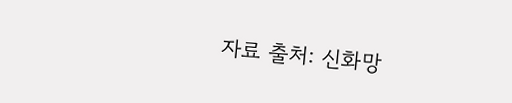자료 출처: 신화망